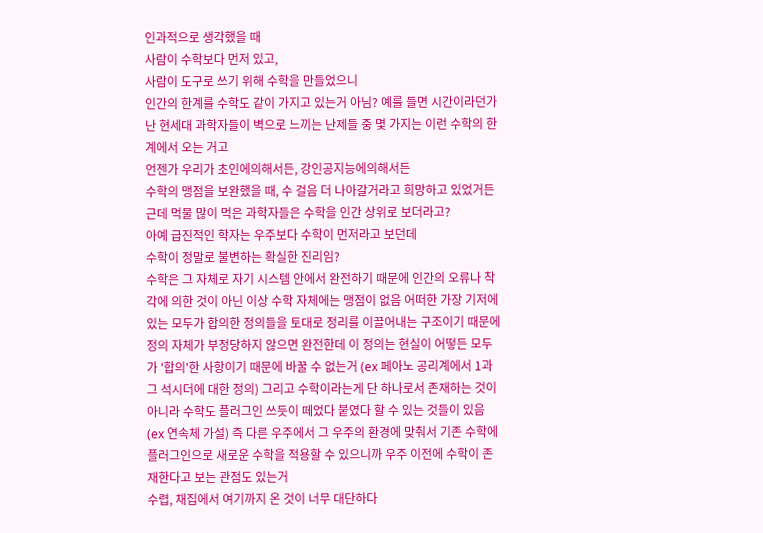인과적으로 생각했을 때
사람이 수학보다 먼저 있고,
사람이 도구로 쓰기 위해 수학을 만들었으니
인간의 한계를 수학도 같이 가지고 있는거 아님? 예를 들면 시간이라던가
난 현세대 과학자들이 벽으로 느끼는 난제들 중 몇 가지는 이런 수학의 한계에서 오는 거고
언젠가 우리가 초인에의해서든, 강인공지능에의해서든
수학의 맹점을 보완했을 때, 수 걸음 더 나아갈거라고 희망하고 있었거든
근데 먹물 많이 먹은 과학자들은 수학을 인간 상위로 보더라고?
아예 급진적인 학자는 우주보다 수학이 먼저라고 보던데
수학이 정말로 불변하는 확실한 진리임?
수학은 그 자체로 자기 시스템 안에서 완전하기 때문에 인간의 오류나 착각에 의한 것이 아닌 이상 수학 자체에는 맹점이 없음 어떠한 가장 기저에 있는 모두가 합의한 정의들을 토대로 정리를 이끌어내는 구조이기 때문에 정의 자체가 부정당하지 않으면 완전한데 이 정의는 현실이 어떻든 모두가 '합의'한 사항이기 때문에 바꿀 수 없는거 (ex 페아노 공리계에서 1과 그 석시더에 대한 정의) 그리고 수학이라는게 단 하나로서 존재하는 것이 아니라 수학도 플러그인 쓰듯이 떼었다 붙였다 할 수 있는 것들이 있음 (ex 연속체 가설) 즉 다른 우주에서 그 우주의 환경에 맞춰서 기존 수학에 플러그인으로 새로운 수학을 적용할 수 있으니까 우주 이전에 수학이 존재한다고 보는 관점도 있는거
수렵, 채집에서 여기까지 온 것이 너무 대단하다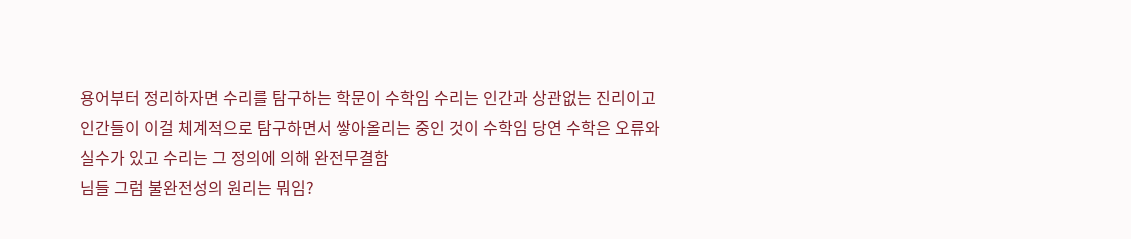용어부터 정리하자면 수리를 탐구하는 학문이 수학임 수리는 인간과 상관없는 진리이고 인간들이 이걸 체계적으로 탐구하면서 쌓아올리는 중인 것이 수학임 당연 수학은 오류와 실수가 있고 수리는 그 정의에 의해 완전무결함
님들 그럼 불완전성의 원리는 뭐임?